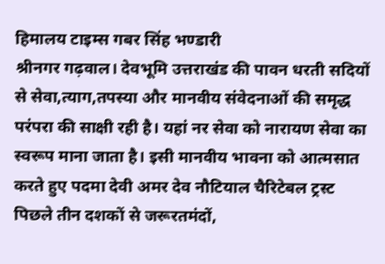हिमालय टाइम्स गबर सिंह भण्डारी
श्रीनगर गढ़वाल। देवभूमि उत्तराखंड की पावन धरती सदियों से सेवा,त्याग,तपस्या और मानवीय संवेदनाओं की समृद्ध परंपरा की साक्षी रही है। यहां नर सेवा को नारायण सेवा का स्वरूप माना जाता है। इसी मानवीय भावना को आत्मसात करते हुए पदमा देवी अमर देव नौटियाल चैरिटेबल ट्रस्ट पिछले तीन दशकों से जरूरतमंदों,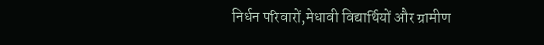निर्धन परिवारों,मेधावी विद्यार्थियों और ग्रामीण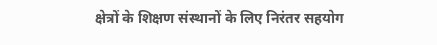क्षेत्रों के शिक्षण संस्थानों के लिए निरंतर सहयोग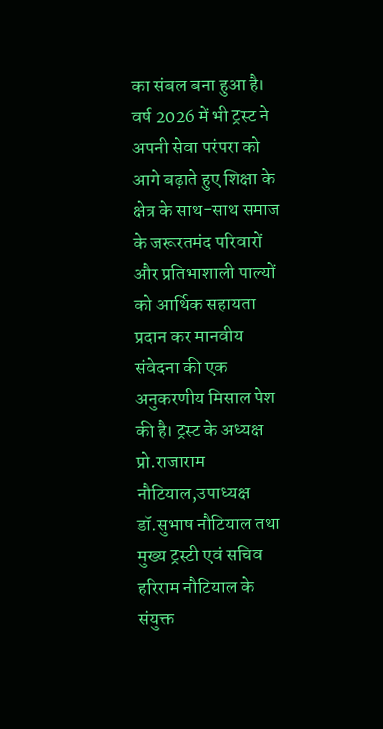का संबल बना हुआ है। वर्ष 2026 में भी ट्रस्ट ने अपनी सेवा परंपरा को आगे बढ़ाते हुए शिक्षा के क्षेत्र के साथ-साथ समाज के जरूरतमंद परिवारों और प्रतिभाशाली पाल्यों को आर्थिक सहायता प्रदान कर मानवीय संवेदना की एक अनुकरणीय मिसाल पेश की है। ट्रस्ट के अध्यक्ष प्रो.राजाराम नौटियाल,उपाध्यक्ष डॉ.सुभाष नौटियाल तथा मुख्य ट्रस्टी एवं सचिव हरिराम नौटियाल के संयुक्त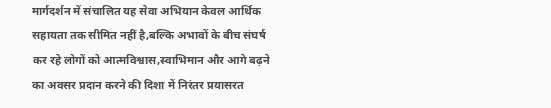मार्गदर्शन में संचालित यह सेवा अभियान केवल आर्थिक सहायता तक सीमित नहीं है,बल्कि अभावों के बीच संघर्ष कर रहे लोगों को आत्मविश्वास,स्वाभिमान और आगे बढ़ने का अवसर प्रदान करने की दिशा में निरंतर प्रयासरत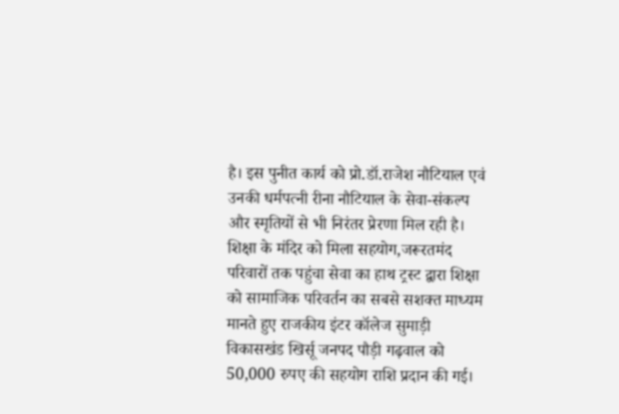है। इस पुनीत कार्य को प्रो.डॉ.राजेश नौटियाल एवं उनकी धर्मपत्नी रीना नौटियाल के सेवा-संकल्प और स्मृतियों से भी निरंतर प्रेरणा मिल रही है। शिक्षा के मंदिर को मिला सहयोग,जरूरतमंद परिवारों तक पहुंचा सेवा का हाथ ट्रस्ट द्वारा शिक्षा को सामाजिक परिवर्तन का सबसे सशक्त माध्यम मानते हुए राजकीय इंटर कॉलेज सुमाड़ी विकासखंड खिर्सू जनपद पौड़ी गढ़वाल को 50,000 रुपए की सहयोग राशि प्रदान की गई।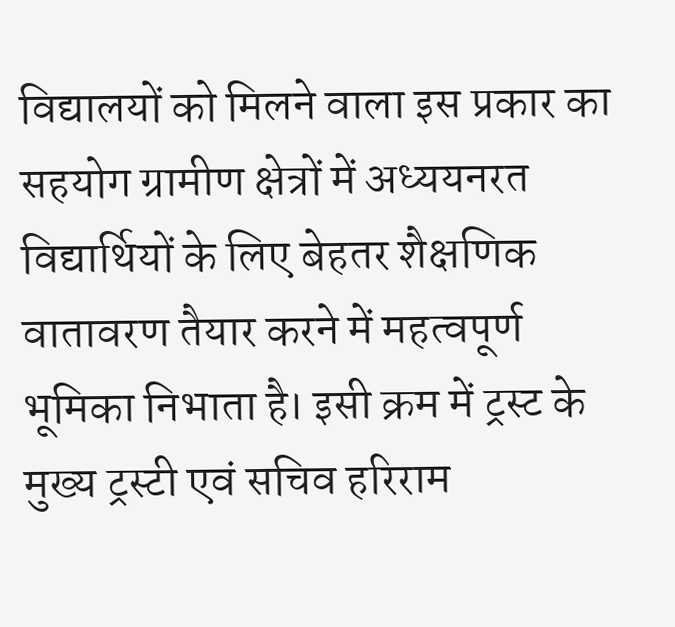विद्यालयों को मिलने वाला इस प्रकार का सहयोग ग्रामीण क्षेत्रों में अध्ययनरत विद्यार्थियों के लिए बेहतर शैक्षणिक वातावरण तैयार करने में महत्वपूर्ण भूमिका निभाता है। इसी क्रम में ट्रस्ट के मुख्य ट्रस्टी एवं सचिव हरिराम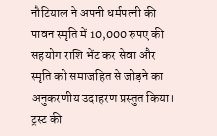नौटियाल ने अपनी धर्मपत्नी की पावन स्मृति में 10,000 रुपए की सहयोग राशि भेंट कर सेवा और स्मृति को समाजहित से जोड़ने का अनुकरणीय उदाहरण प्रस्तुत किया। ट्रस्ट की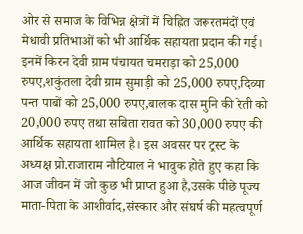ओर से समाज के विभिन्न क्षेत्रों में चिह्नित जरूरतमंदों एवं मेधावी प्रतिभाओं को भी आर्थिक सहायता प्रदान की गई। इनमें किरन देवी ग्राम पंचायत चमराड़ा को 25,000 रुपए,शकुंतला देवी ग्राम सुमाड़ी को 25,000 रुपए,दिव्या पन्त पाबों को 25,000 रुपए,बालक दास मुनि की रेती को 20,000 रुपए तथा सबिता रावत को 30,000 रुपए की आर्थिक सहायता शामिल है। इस अवसर पर ट्रस्ट के अध्यक्ष प्रो.राजाराम नौटियाल ने भावुक होते हुए कहा कि आज जीवन में जो कुछ भी प्राप्त हुआ है,उसके पीछे पूज्य माता-पिता के आशीर्वाद,संस्कार और संघर्ष की महत्वपूर्ण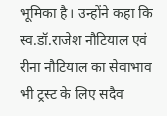भूमिका है। उन्होंने कहा कि स्व.डॉ.राजेश नौटियाल एवं रीना नौटियाल का सेवाभाव भी ट्रस्ट के लिए सदैव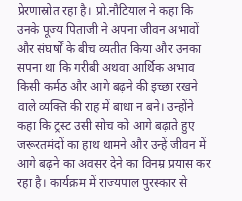प्रेरणास्रोत रहा है। प्रो.नौटियाल ने कहा कि उनके पूज्य पिताजी ने अपना जीवन अभावों और संघर्षों के बीच व्यतीत किया और उनका सपना था कि गरीबी अथवा आर्थिक अभाव किसी कर्मठ और आगे बढ़ने की इच्छा रखने वाले व्यक्ति की राह में बाधा न बने। उन्होंने कहा कि ट्रस्ट उसी सोच को आगे बढ़ाते हुए जरूरतमंदों का हाथ थामने और उन्हें जीवन में आगे बढ़ने का अवसर देने का विनम्र प्रयास कर रहा है। कार्यक्रम में राज्यपाल पुरस्कार से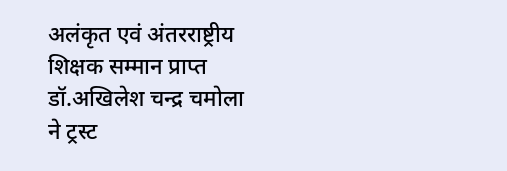अलंकृत एवं अंतरराष्ट्रीय शिक्षक सम्मान प्राप्त डॉ.अखिलेश चन्द्र चमोला ने ट्रस्ट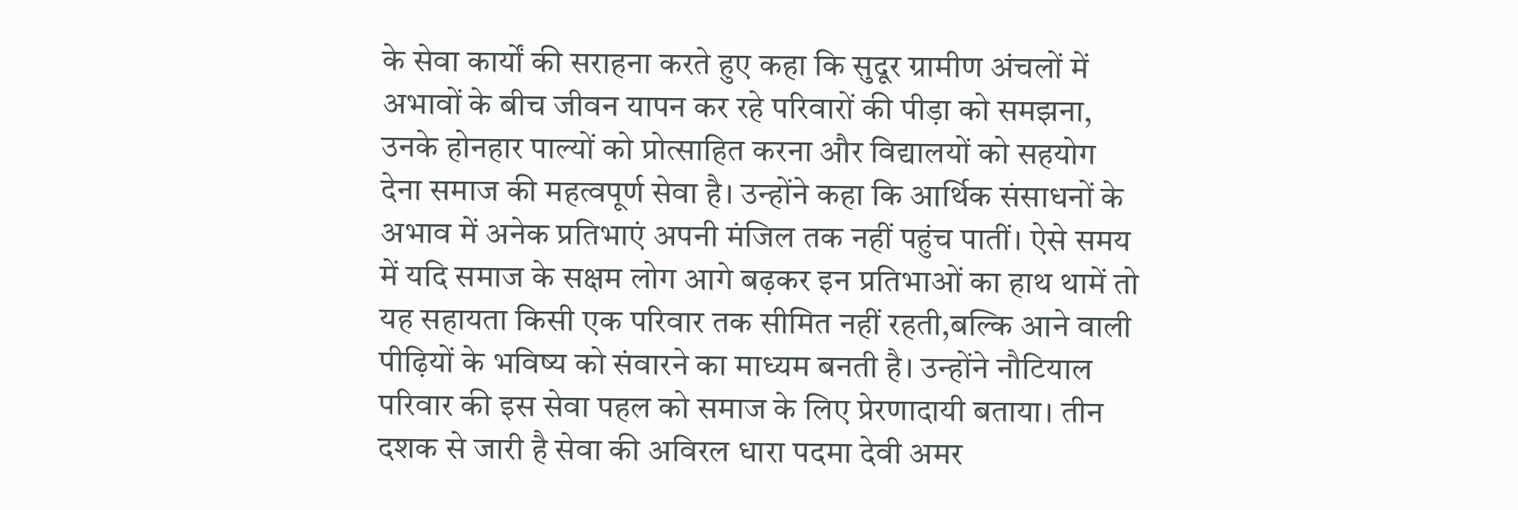के सेवा कार्यों की सराहना करते हुए कहा कि सुदूर ग्रामीण अंचलों में अभावों के बीच जीवन यापन कर रहे परिवारों की पीड़ा को समझना, उनके होनहार पाल्यों को प्रोत्साहित करना और विद्यालयों को सहयोग देना समाज की महत्वपूर्ण सेवा है। उन्होंने कहा कि आर्थिक संसाधनों के अभाव में अनेक प्रतिभाएं अपनी मंजिल तक नहीं पहुंच पातीं। ऐसे समय में यदि समाज के सक्षम लोग आगे बढ़कर इन प्रतिभाओं का हाथ थामें तो यह सहायता किसी एक परिवार तक सीमित नहीं रहती,बल्कि आने वाली पीढ़ियों के भविष्य को संवारने का माध्यम बनती है। उन्होंने नौटियाल परिवार की इस सेवा पहल को समाज के लिए प्रेरणादायी बताया। तीन दशक से जारी है सेवा की अविरल धारा पदमा देवी अमर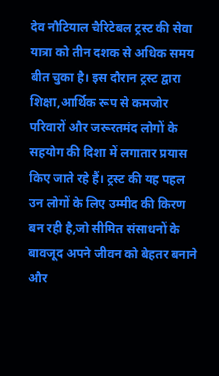देव नौटियाल चैरिटेबल ट्रस्ट की सेवा यात्रा को तीन दशक से अधिक समय बीत चुका है। इस दौरान ट्रस्ट द्वारा शिक्षा,आर्थिक रूप से कमजोर परिवारों और जरूरतमंद लोगों के सहयोग की दिशा में लगातार प्रयास किए जाते रहे हैं। ट्रस्ट की यह पहल उन लोगों के लिए उम्मीद की किरण बन रही है,जो सीमित संसाधनों के बावजूद अपने जीवन को बेहतर बनाने और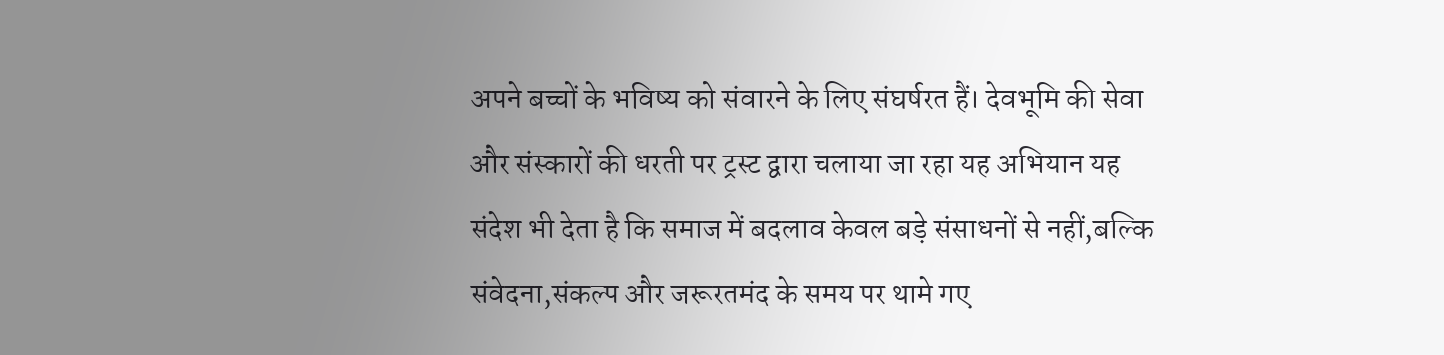अपने बच्चों के भविष्य को संवारने के लिए संघर्षरत हैं। देवभूमि की सेवा और संस्कारों की धरती पर ट्रस्ट द्वारा चलाया जा रहा यह अभियान यह संदेश भी देता है कि समाज में बदलाव केवल बड़े संसाधनों से नहीं,बल्कि संवेदना,संकल्प और जरूरतमंद के समय पर थामे गए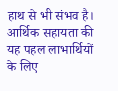हाथ से भी संभव है। आर्थिक सहायता की यह पहल लाभार्थियों के लिए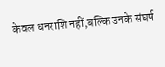केवल धनराशि नहीं,बल्कि उनके संघर्ष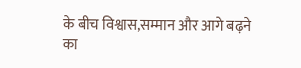के बीच विश्वास,सम्मान और आगे बढ़ने का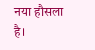नया हौसला है।